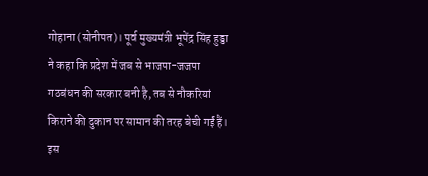गोहाना (सोनीपत)। पूर्व मुख्यमंत्री भूपेंद्र सिंह हुड्डा ने कहा कि प्रदेश में जब से भाजपा-जजपा गठबंधन की सरकार बनी है, तब से नौकरियां किराने की दुकान पर सामान की तरह बेची गईं हैं। इस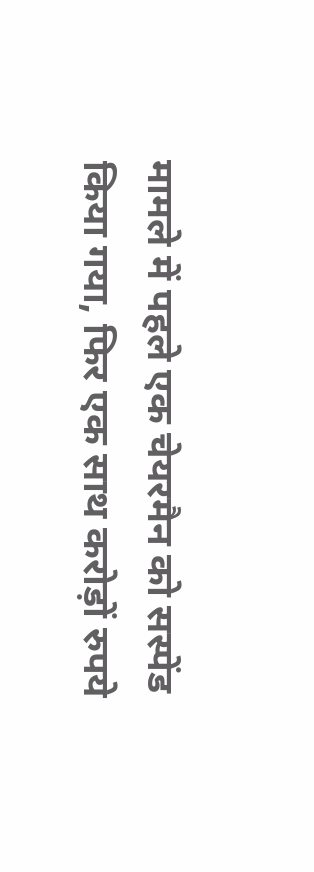मामले में पहले एक चेयरमैन को सस्पेंड किया गया, फिर एक साथ करोड़ों रुपये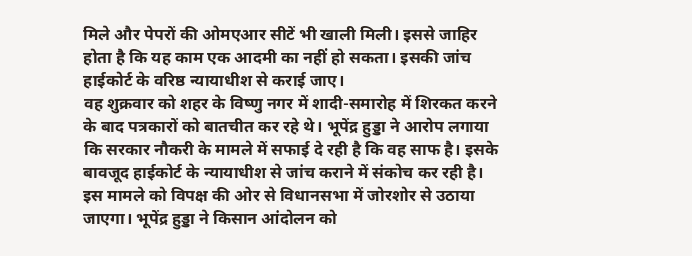मिले और पेपरों की ओमएआर सीटें भी खाली मिली। इससे जाहिर होता है कि यह काम एक आदमी का नहीं हो सकता। इसकी जांच हाईकोर्ट के वरिष्ठ न्यायाधीश से कराई जाए।
वह शुक्रवार को शहर के विष्णु नगर में शादी-समारोह में शिरकत करने के बाद पत्रकारों को बातचीत कर रहे थे। भूपेंद्र हुड्डा ने आरोप लगाया कि सरकार नौकरी के मामले में सफाई दे रही है कि वह साफ है। इसके बावजूद हाईकोर्ट के न्यायाधीश से जांच कराने में संकोच कर रही है। इस मामले को विपक्ष की ओर से विधानसभा में जोरशोर से उठाया जाएगा। भूपेंद्र हुड्डा ने किसान आंदोलन को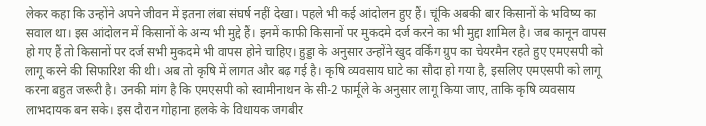लेकर कहा कि उन्होंने अपने जीवन में इतना लंबा संघर्ष नहीं देखा। पहले भी कई आंदोलन हुए हैं। चूंकि अबकी बार किसानों के भविष्य का सवाल था। इस आंदोलन में किसानों के अन्य भी मुद्दे हैं। इनमें काफी किसानों पर मुकदमे दर्ज करने का भी मुद्दा शामिल है। जब कानून वापस हो गए हैं तो किसानों पर दर्ज सभी मुकदमे भी वापस होने चाहिए। हुड्डा के अनुसार उन्होंने खुद वर्किंग ग्रुप का चेयरमैन रहते हुए एमएसपी को लागू करने की सिफारिश की थी। अब तो कृषि में लागत और बढ़ गई है। कृषि व्यवसाय घाटे का सौदा हो गया है, इसलिए एमएसपी को लागू करना बहुत जरूरी है। उनकी मांग है कि एमएसपी को स्वामीनाथन के सी-2 फार्मूले के अनुसार लागू किया जाए, ताकि कृषि व्यवसाय लाभदायक बन सके। इस दौरान गोहाना हलके के विधायक जगबीर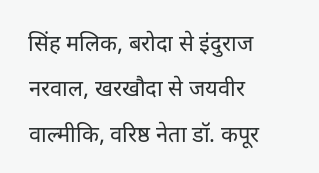सिंह मलिक, बरोदा से इंदुराज नरवाल, खरखौदा से जयवीर वाल्मीकि, वरिष्ठ नेता डॉ. कपूर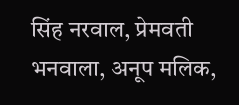सिंह नरवाल, प्रेमवती भनवाला, अनूप मलिक,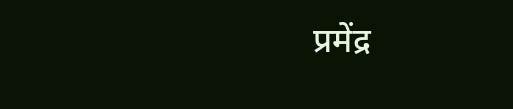प्रमेंद्र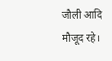जौली आदि मौजूद रहे।